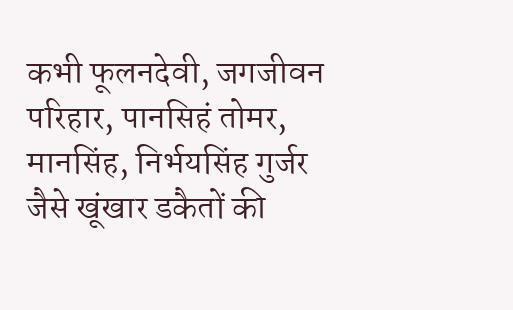कभी फूलनदेवी, जगजीवन परिहार, पानसिहं तोमर, मानसिंह, निर्भयसिंह गुर्जर जैसे खूंखार डकैतों की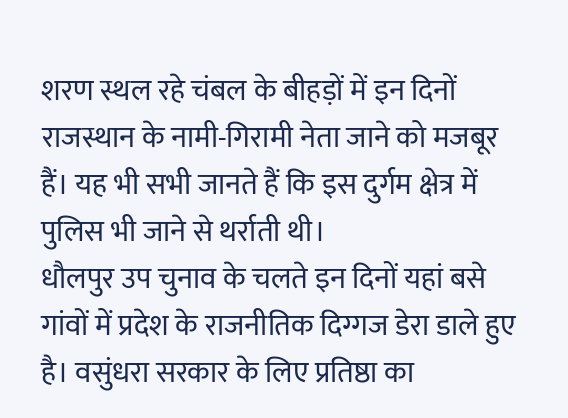शरण स्थल रहे चंबल के बीहड़ों में इन दिनों राजस्थान के नामी-गिरामी नेता जाने को मजबूर हैं। यह भी सभी जानते हैं कि इस दुर्गम क्षेत्र में पुलिस भी जाने से थर्राती थी।
धौलपुर उप चुनाव के चलते इन दिनों यहां बसे गांवों में प्रदेश के राजनीतिक दिग्गज डेरा डाले हुए है। वसुंधरा सरकार के लिए प्रतिष्ठा का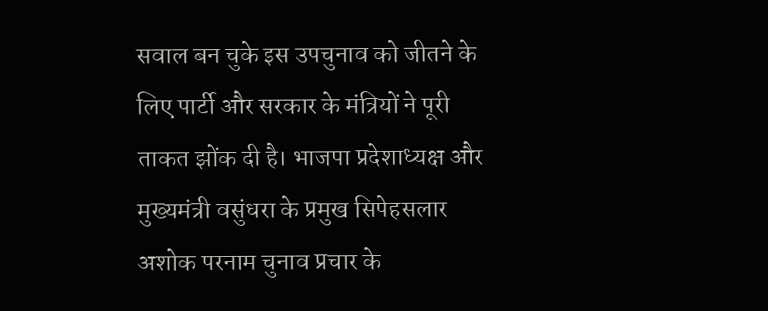सवाल बन चुके इस उपचुनाव को जीतने के लिए पार्टी और सरकार के मंत्रियों ने पूरी ताकत झोंक दी है। भाजपा प्रदेशाध्यक्ष और मुख्यमंत्री वसुंधरा के प्रमुख सिपेहसलार अशोक परनाम चुनाव प्रचार के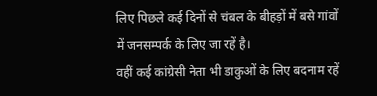लिए पिछले कई दिनों से चंबल के बीहड़ों में बसे गांवों में जनसम्पर्क के लिए जा रहें है।
वहीं कई कांग्रेसी नेता भी डाकुओं के लिए बदनाम रहें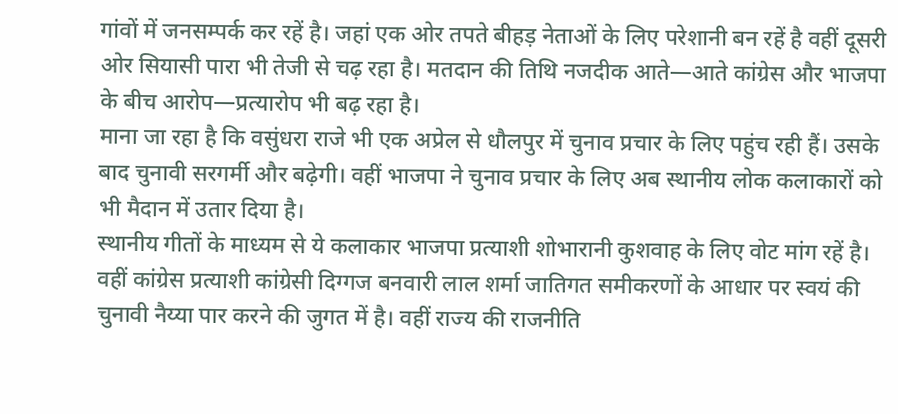गांवों में जनसम्पर्क कर रहें है। जहां एक ओर तपते बीहड़ नेताओं के लिए परेशानी बन रहें है वहीं दूसरी ओर सियासी पारा भी तेजी से चढ़ रहा है। मतदान की तिथि नजदीक आते—आते कांग्रेस और भाजपा के बीच आरोप—प्रत्यारोप भी बढ़ रहा है।
माना जा रहा है कि वसुंधरा राजे भी एक अप्रेल से धौलपुर में चुनाव प्रचार के लिए पहुंच रही हैं। उसके बाद चुनावी सरगर्मी और बढ़ेगी। वहीं भाजपा ने चुनाव प्रचार के लिए अब स्थानीय लोक कलाकारों को भी मैदान में उतार दिया है।
स्थानीय गीतों के माध्यम से ये कलाकार भाजपा प्रत्याशी शोभारानी कुशवाह के लिए वोट मांग रहें है। वहीं कांग्रेस प्रत्याशी कांग्रेसी दिग्गज बनवारी लाल शर्मा जातिगत समीकरणों के आधार पर स्वयं की चुनावी नैय्या पार करने की जुगत में है। वहीं राज्य की राजनीति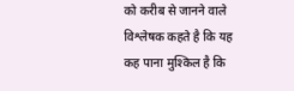को करीब से जानने वाले विश्लेषक कहते है कि यह कह पाना मुश्किल है कि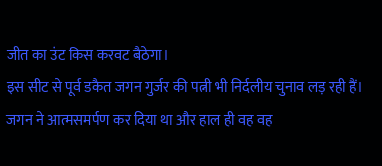जीत का उंट किस करवट बैठेगा।
इस सीट से पूर्व डकैत जगन गुर्जर की पत्नी भी निर्दलीय चुनाव लड़ रही हैं। जगन ने आत्मसमर्पण कर दिया था और हाल ही वह वह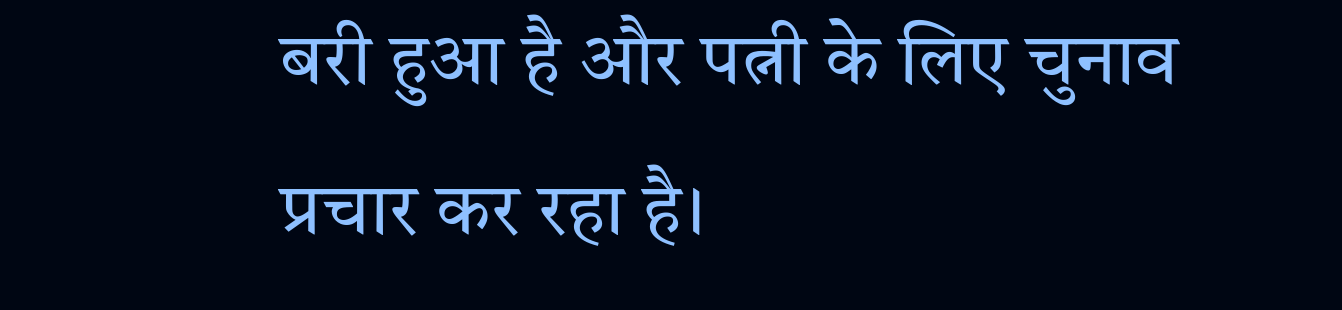बरी हुआ है और पत्नी के लिए चुनाव प्रचार कर रहा है।